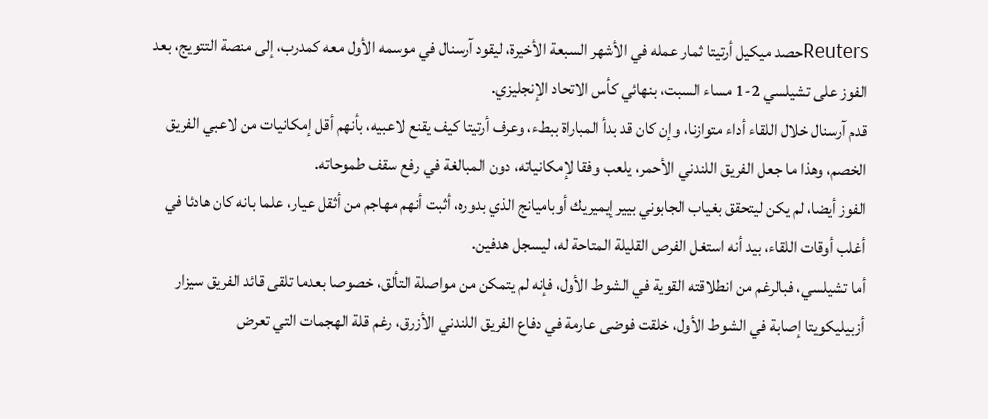Reutersحصد ميكيل أرتيتا ثمار عمله في الأشهر السبعة الأخيرة، ليقود آرسنال في موسمه الأول معه كمدرب، إلى منصة التتويج، بعد الفوز على تشيلسي 2-1 مساء السبت، بنهائي كأس الاتحاد الإنجليزي.
قدم آرسنال خلال اللقاء أداء متوازنا، وإن كان قد بدأ المباراة ببطء، وعرف أرتيتا كيف يقنع لاعبيه، بأنهم أقل إمكانيات من لاعبي الفريق الخصم، وهذا ما جعل الفريق اللندني الأحمر، يلعب وفقا لإمكانياته، دون المبالغة في رفع سقف طموحاته.
الفوز أيضا، لم يكن ليتحقق بغياب الجابوني بيير إيميريك أوباميانج الذي بدوره، أثبت أنهم مهاجم من أثقل عيار، علما بانه كان هادئا في أغلب أوقات اللقاء، بيد أنه استغل الفرص القليلة المتاحة له، ليسجل هدفين.
أما تشيلسي، فبالرغم من انطلاقته القوية في الشوط الأول، فإنه لم يتمكن من مواصلة التألق، خصوصا بعدما تلقى قائد الفريق سيزار أزبيليكويتا إصابة في الشوط الأول، خلقت فوضى عارمة في دفاع الفريق اللندني الأزرق، رغم قلة الهجمات التي تعرض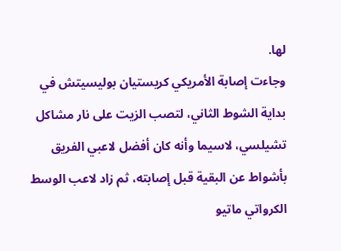لها.
وجاءت إصابة الأمريكي كريستيان بوليسيتش في بداية الشوط الثاني، لتصب الزيت على نار مشاكل تشيلسي، لاسيما وأنه كان أفضل لاعبي الفريق بأشواط عن البقية قبل إصابته، ثم زاد لاعب الوسط الكرواتي ماتيو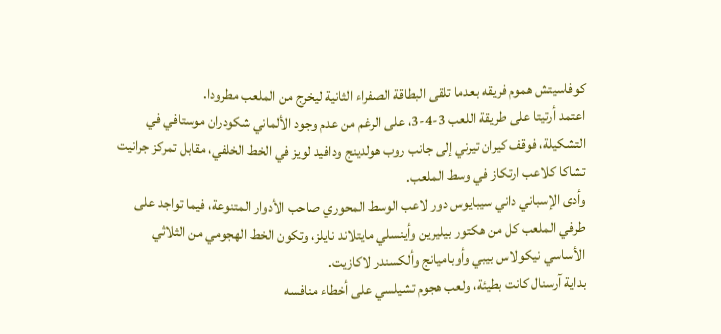كوفاسيتش هموم فريقه بعدما تلقى البطاقة الصفراء الثانية ليخرج من الملعب مطرودا.
اعتمد أرتيتا على طريقة اللعب 3-4-3، على الرغم من عدم وجود الألماني شكودران موستافي في التشكيلة، فوقف كيران تيرني إلى جانب روب هولدينج ودافيد لويز في الخط الخلفي، مقابل تمركز جرانيت تشاكا كلاعب ارتكاز في وسط الملعب.
وأدى الإسباني داني سيبايوس دور لاعب الوسط المحوري صاحب الأدوار المتنوعة، فيما تواجد على طرفي الملعب كل من هكتور بيليرين وأينسلي مايتلاند نايلز، وتكون الخط الهجومي من الثلاثي الأساسي نيكولاس بيبي وأوباميانج وألكسندر لاكازيت.
بداية آرسنال كانت بطيئة، ولعب هجوم تشيلسي على أخطاء منافسه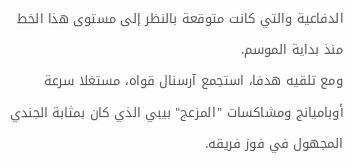الدفاعية والتي كانت متوقعة بالنظر إلى مستوى هذا الخط منذ بداية الموسم.
ومع تلقيه هدفا، استجمع آرسنال قواه، مستغلا سرعة أوباميانج ومشاكسات "المزعج" بيبي الذي كان بمثابة الجندي المجهول في فوز فريقه.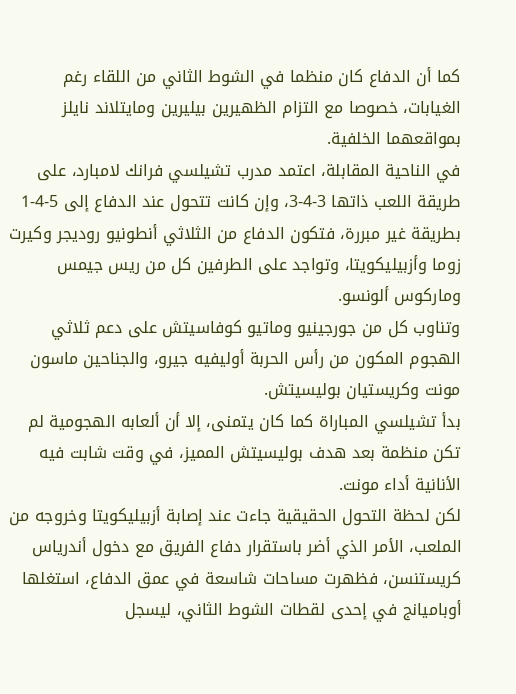كما أن الدفاع كان منظما في الشوط الثاني من اللقاء رغم الغيابات، خصوصا مع التزام الظهيرين بيليرين ومايتلاند نايلز بمواقعهما الخلفية.
في الناحية المقابلة، اعتمد مدرب تشيلسي فرانك لامبارد، على طريقة اللعب ذاتها 3-4-3، وإن كانت تتحول عند الدفاع إلى 5-4-1 بطريقة غير مبررة، فتكون الدفاع من الثلاثي أنطونيو روديجر وكيرت زوما وأزبيليكويتا، وتواجد على الطرفين كل من ريس جيمس وماركوس ألونسو.
وتناوب كل من جورجينيو وماتيو كوفاسيتش على دعم ثلاثي الهجوم المكون من رأس الحربة أوليفيه جيرو، والجناحين ماسون مونت وكريستيان بوليسيتش.
بدأ تشيلسي المباراة كما كان يتمنى، إلا أن ألعابه الهجومية لم تكن منظمة بعد هدف بوليسيتش المميز، في وقت شابت فيه الأنانية أداء مونت.
لكن لحظة التحول الحقيقية جاءت عند إصابة أزبيليكويتا وخروجه من الملعب، الأمر الذي أضر باستقرار دفاع الفريق مع دخول أندرياس كريستنسن، فظهرت مساحات شاسعة في عمق الدفاع، استغلها أوباميانج في إحدى لقطات الشوط الثاني، ليسجل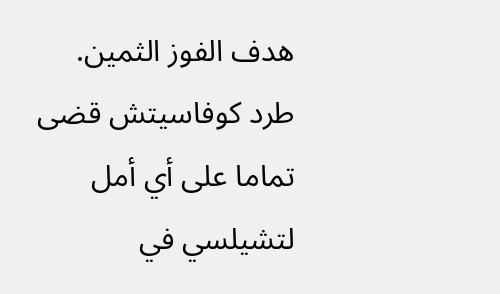هدف الفوز الثمين.
طرد كوفاسيتش قضى تماما على أي أمل لتشيلسي في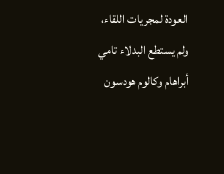العودة لمجريات اللقاء، ولم يستطع البدلاء تامي أبراهام وكالوم هودسون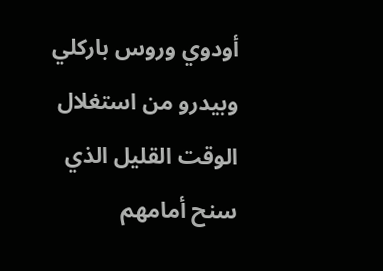أودوي وروس باركلي وبيدرو من استغلال الوقت القليل الذي سنح أمامهم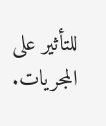للتأثير على المجريات.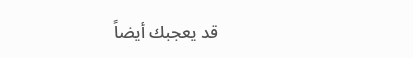قد يعجبك أيضاً